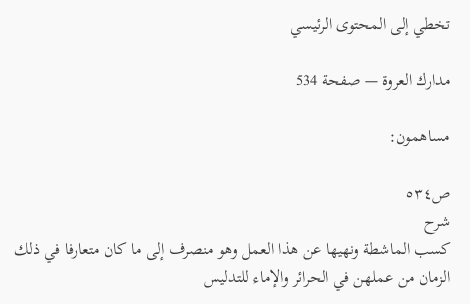تخطي إلى المحتوى الرئيسي

مدارك العروة — صفحة 534

مساهمون:

ص٥٣٤
شرح
كسب الماشطة ونهيها عن هذا العمل وهو منصرف إلى ما كان متعارفا في ذلك الزمان من عملهن في الحرائر والإماء للتدليس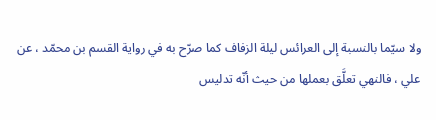ولا سيّما بالنسبة إلى العرائس ليلة الزفاف كما صرّح به في رواية القسم بن محمّد ، عن علي ، فالنهي تعلَّق بعملها من حيث أنّه تدليس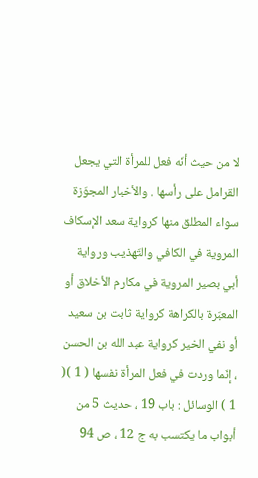لا من حيث أنّه فعل للمرأة التي يجعل القرامل على رأسها . والأخبار المجوّزة سواء المطلق منها كرواية سعد الإسكاف المروية في الكافي والتّهذيب ورواية أبي بصير المروية في مكارم الأخلاق أو المعبّرة بالكراهة كرواية ثابت بن سعيد أو نفي الخير كرواية عبد الله بن الحسن ، إنّما وردت في فعل المرأة نفسها ( 1 )( 1 ) الوسائل : باب 19 ، حديث 5 من أبواب ما يكتسب به ج 12 ، ص 94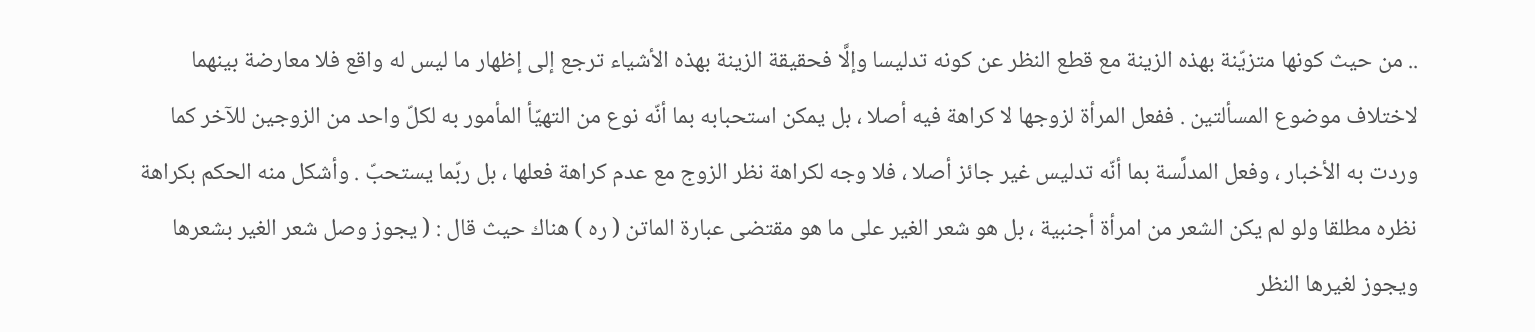.. من حيث كونها متزيّنة بهذه الزينة مع قطع النظر عن كونه تدليسا وإلَّا فحقيقة الزينة بهذه الأشياء ترجع إلى إظهار ما ليس له واقع فلا معارضة بينهما لاختلاف موضوع المسألتين . ففعل المرأة لزوجها لا كراهة فيه أصلا ، بل يمكن استحبابه بما أنّه نوع من التهيّأ المأمور به لكلّ واحد من الزوجين للآخر كما وردت به الأخبار ، وفعل المدلَّسة بما أنّه تدليس غير جائز أصلا ، فلا وجه لكراهة نظر الزوج مع عدم كراهة فعلها ، بل ربّما يستحبّ . وأشكل منه الحكم بكراهة نظره مطلقا ولو لم يكن الشعر من امرأة أجنبية ، بل هو شعر الغير على ما هو مقتضى عبارة الماتن ( ره ) هناك حيث قال : ( يجوز وصل شعر الغير بشعرها ويجوز لغيرها النظر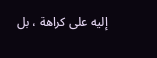إليه على كراهة ، بل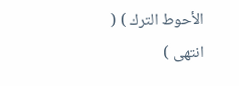الأحوط الترك ) ( انتهى )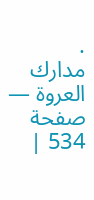.
مدارك العروة — صفحة 534 |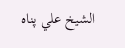الشيخ علي پناه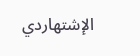الإشتهاردي